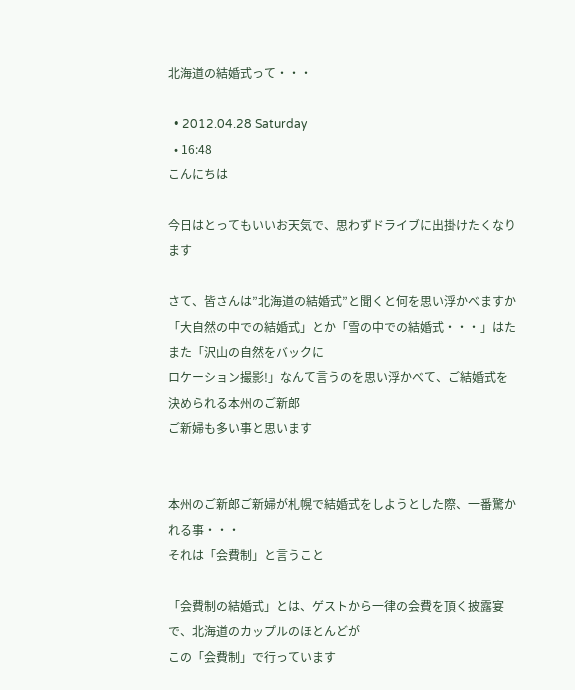北海道の結婚式って・・・

  • 2012.04.28 Saturday
  • 16:48
こんにちは

今日はとってもいいお天気で、思わずドライブに出掛けたくなります

さて、皆さんは”北海道の結婚式”と聞くと何を思い浮かべますか
「大自然の中での結婚式」とか「雪の中での結婚式・・・」はたまた「沢山の自然をバックに
ロケーション撮影!」なんて言うのを思い浮かべて、ご結婚式を決められる本州のご新郎
ご新婦も多い事と思います


本州のご新郎ご新婦が札幌で結婚式をしようとした際、一番驚かれる事・・・
それは「会費制」と言うこと

「会費制の結婚式」とは、ゲストから一律の会費を頂く披露宴で、北海道のカップルのほとんどが
この「会費制」で行っています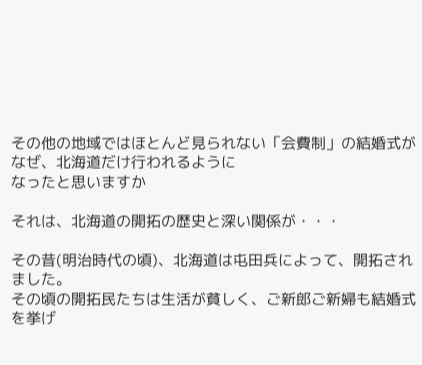その他の地域ではほとんど見られない「会費制」の結婚式がなぜ、北海道だけ行われるように
なったと思いますか

それは、北海道の開拓の歴史と深い関係が・・・

その昔(明治時代の頃)、北海道は屯田兵によって、開拓されました。
その頃の開拓民たちは生活が貧しく、ご新郎ご新婦も結婚式を挙げ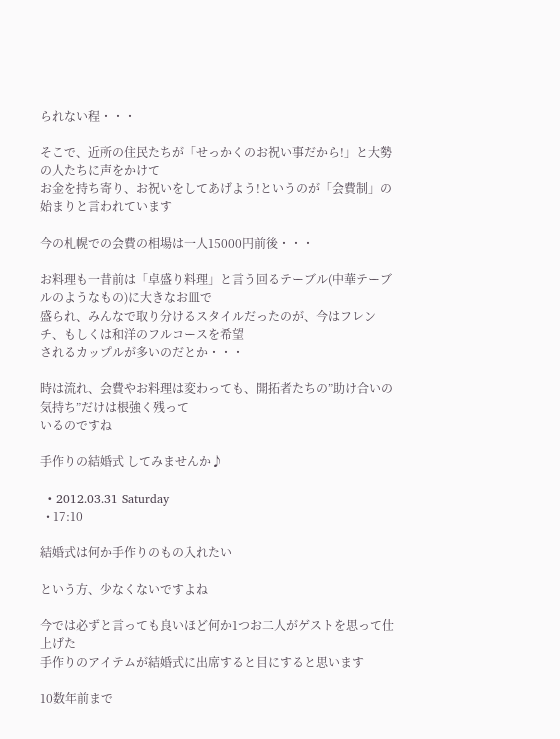られない程・・・

そこで、近所の住民たちが「せっかくのお祝い事だから!」と大勢の人たちに声をかけて
お金を持ち寄り、お祝いをしてあげよう!というのが「会費制」の始まりと言われています

今の札幌での会費の相場は一人15000円前後・・・

お料理も一昔前は「卓盛り料理」と言う回るテーブル(中華テーブルのようなもの)に大きなお皿で
盛られ、みんなで取り分けるスタイルだったのが、今はフレンチ、もしくは和洋のフルコースを希望
されるカップルが多いのだとか・・・

時は流れ、会費やお料理は変わっても、開拓者たちの”助け合いの気持ち”だけは根強く残って
いるのですね

手作りの結婚式 してみませんか♪

  • 2012.03.31 Saturday
  • 17:10

結婚式は何か手作りのもの入れたい

という方、少なくないですよね

今では必ずと言っても良いほど何か1つお二人がゲストを思って仕上げた
手作りのアイテムが結婚式に出席すると目にすると思います

10数年前まで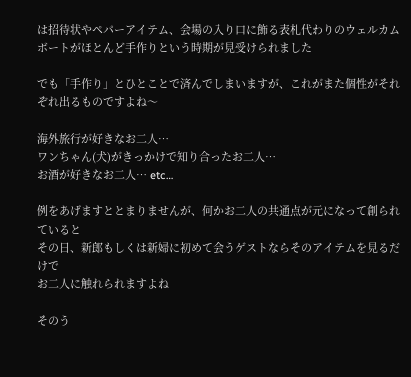は招待状やペパーアイテム、会場の入り口に飾る表札代わりのウェルカムボートがほとんど手作りという時期が見受けられました

でも「手作り」とひとことで済んでしまいますが、これがまた個性がそれぞれ出るものですよね〜

海外旅行が好きなお二人…
ワンちゃん(犬)がきっかけで知り合ったお二人…
お酒が好きなお二人… etc…

例をあげますととまりませんが、何かお二人の共通点が元になって創られていると
その日、新郎もしくは新婦に初めて会うゲストならそのアイテムを見るだけで
お二人に触れられますよね

そのう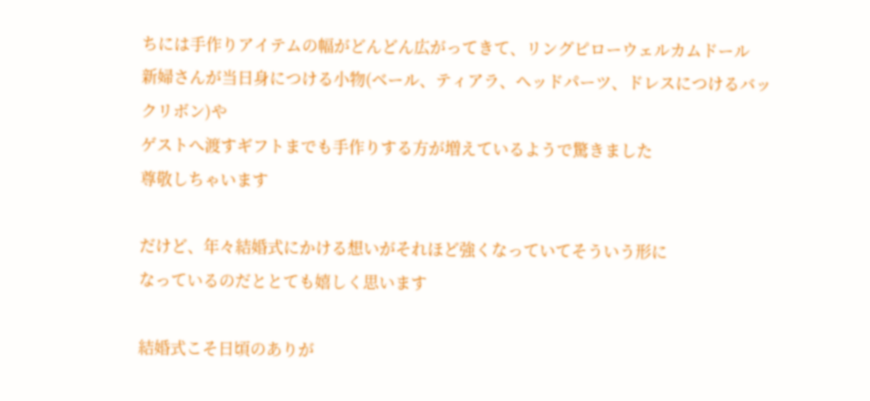ちには手作りアイテムの幅がどんどん広がってきて、リングピローウェルカムドール
新婦さんが当日身につける小物(ベール、ティアラ、ヘッドパーツ、ドレスにつけるバックリボン)や
ゲストへ渡すギフトまでも手作りする方が増えているようで驚きました
尊敬しちゃいます

だけど、年々結婚式にかける想いがそれほど強くなっていてそういう形に
なっているのだととても嬉しく思います

結婚式こそ日頃のありが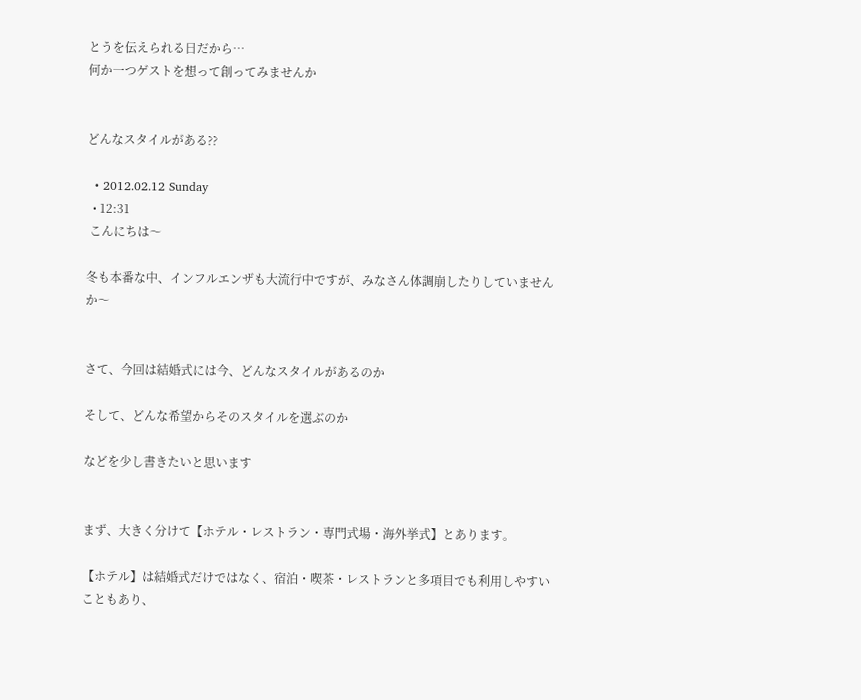とうを伝えられる日だから…
何か一つゲストを想って創ってみませんか


どんなスタイルがある??

  • 2012.02.12 Sunday
  • 12:31
 こんにちは〜

冬も本番な中、インフルエンザも大流行中ですが、みなさん体調崩したりしていませんか〜


さて、今回は結婚式には今、どんなスタイルがあるのか

そして、どんな希望からそのスタイルを選ぶのか

などを少し書きたいと思います


まず、大きく分けて【ホテル・レストラン・専門式場・海外挙式】とあります。

【ホテル】は結婚式だけではなく、宿泊・喫茶・レストランと多項目でも利用しやすいこともあり、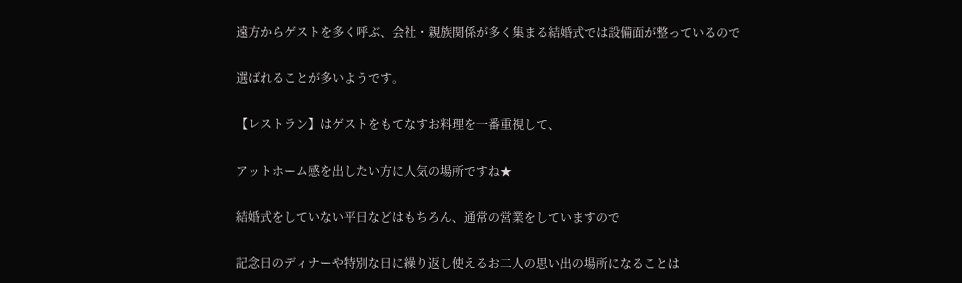遠方からゲストを多く呼ぶ、会社・親族関係が多く集まる結婚式では設備面が整っているので

選ばれることが多いようです。

【レストラン】はゲストをもてなすお料理を一番重視して、

アットホーム感を出したい方に人気の場所ですね★

結婚式をしていない平日などはもちろん、通常の営業をしていますので

記念日のディナーや特別な日に繰り返し使えるお二人の思い出の場所になることは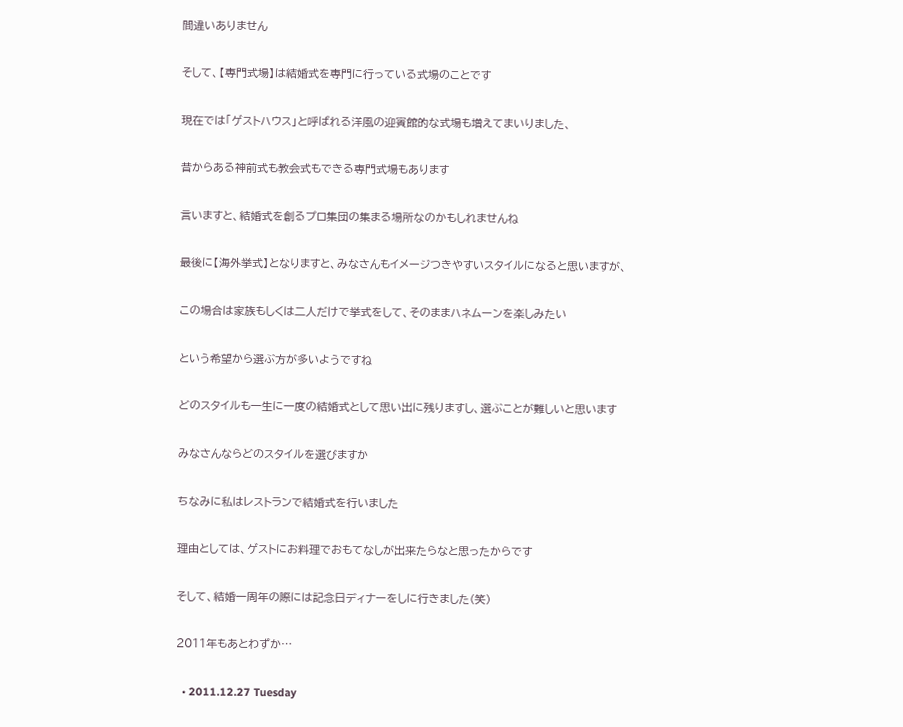間違いありません

そして、【専門式場】は結婚式を専門に行っている式場のことです

現在では「ゲストハウス」と呼ばれる洋風の迎賓館的な式場も増えてまいりました、

昔からある神前式も教会式もできる専門式場もあります

言いますと、結婚式を創るプロ集団の集まる場所なのかもしれませんね

最後に【海外挙式】となりますと、みなさんもイメージつきやすいスタイルになると思いますが、

この場合は家族もしくは二人だけで挙式をして、そのままハネムーンを楽しみたい

という希望から選ぶ方が多いようですね

どのスタイルも一生に一度の結婚式として思い出に残りますし、選ぶことが難しいと思います

みなさんならどのスタイルを選びますか

ちなみに私はレストランで結婚式を行いました

理由としては、ゲストにお料理でおもてなしが出来たらなと思ったからです

そして、結婚一周年の際には記念日ディナーをしに行きました(笑)

2011年もあとわずか…

  • 2011.12.27 Tuesday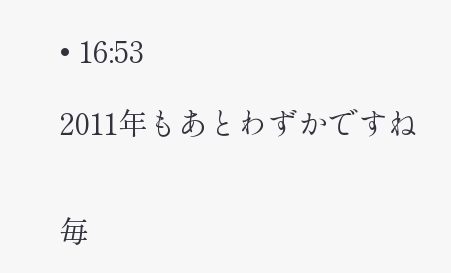• 16:53

2011年もあとわずかですね


毎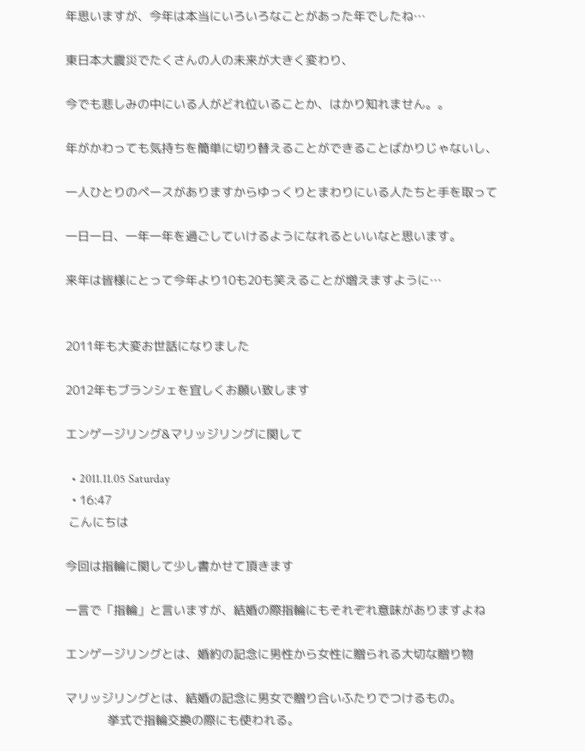年思いますが、今年は本当にいろいろなことがあった年でしたね…

東日本大震災でたくさんの人の未来が大きく変わり、

今でも悲しみの中にいる人がどれ位いることか、はかり知れません。。

年がかわっても気持ちを簡単に切り替えることができることばかりじゃないし、

一人ひとりのペースがありますからゆっくりとまわりにいる人たちと手を取って

一日一日、一年一年を過ごしていけるようになれるといいなと思います。

来年は皆様にとって今年より10も20も笑えることが増えますように…


2011年も大変お世話になりました

2012年もブランシェを宜しくお願い致します

エンゲージリング&マリッジリングに関して

  • 2011.11.05 Saturday
  • 16:47
 こんにちは

今回は指輪に関して少し書かせて頂きます

一言で「指輪」と言いますが、結婚の際指輪にもそれぞれ意味がありますよね

エンゲージリングとは、婚約の記念に男性から女性に贈られる大切な贈り物

マリッジリングとは、結婚の記念に男女で贈り合いふたりでつけるもの。
              挙式で指輪交換の際にも使われる。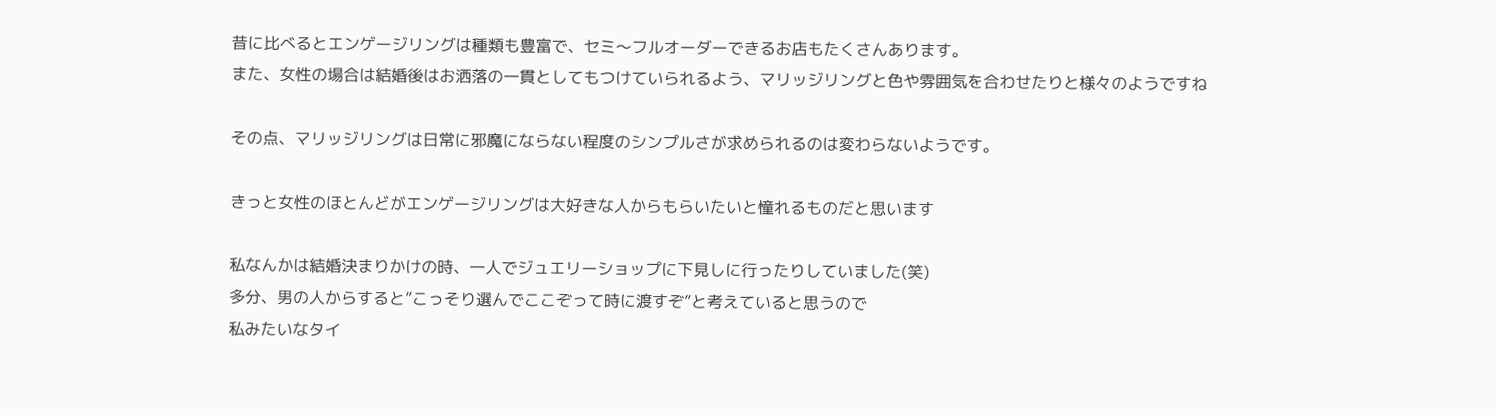昔に比べるとエンゲージリングは種類も豊富で、セミ〜フルオーダーできるお店もたくさんあります。
また、女性の場合は結婚後はお洒落の一貫としてもつけていられるよう、マリッジリングと色や雰囲気を合わせたりと様々のようですね

その点、マリッジリングは日常に邪魔にならない程度のシンプルさが求められるのは変わらないようです。

きっと女性のほとんどがエンゲージリングは大好きな人からもらいたいと憧れるものだと思います

私なんかは結婚決まりかけの時、一人でジュエリーショップに下見しに行ったりしていました(笑)
多分、男の人からすると”こっそり選んでここぞって時に渡すぞ”と考えていると思うので
私みたいなタイ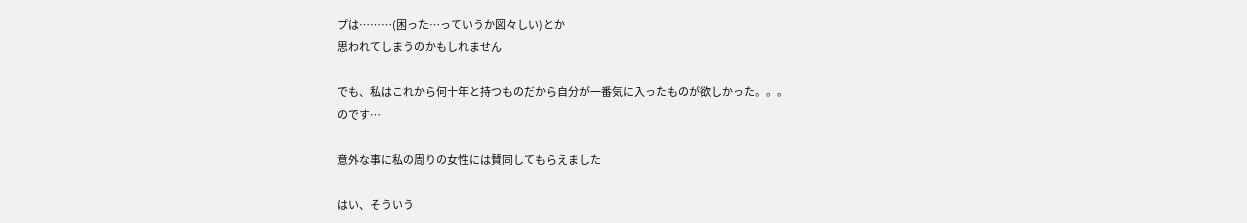プは………(困った…っていうか図々しい)とか
思われてしまうのかもしれません

でも、私はこれから何十年と持つものだから自分が一番気に入ったものが欲しかった。。。
のです…

意外な事に私の周りの女性には賛同してもらえました

はい、そういう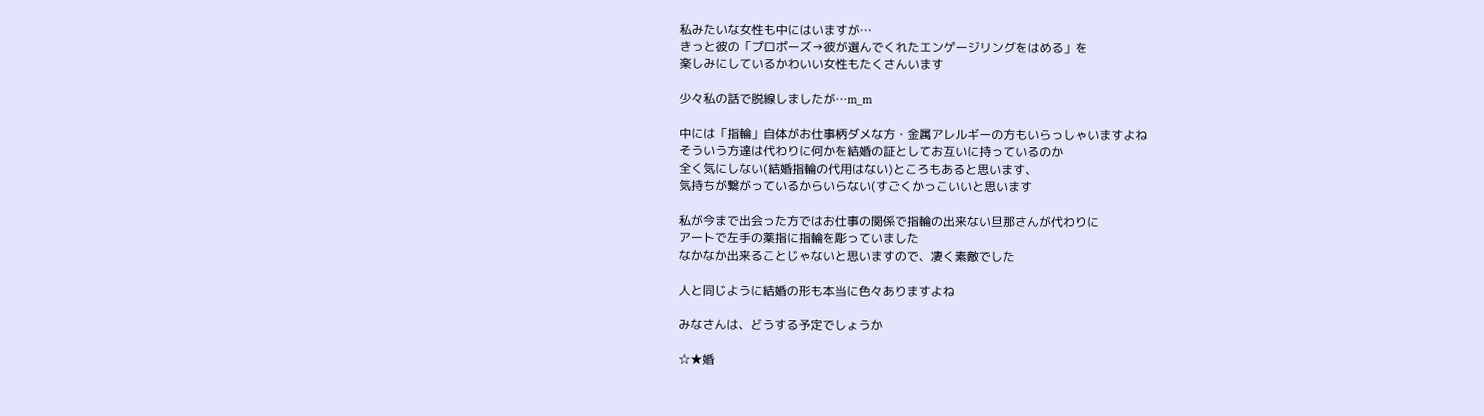私みたいな女性も中にはいますが…
きっと彼の「プロポーズ→彼が選んでくれたエンゲージリングをはめる」を
楽しみにしているかわいい女性もたくさんいます

少々私の話で脱線しましたが…m_m

中には「指輪」自体がお仕事柄ダメな方・金属アレルギーの方もいらっしゃいますよね
そういう方達は代わりに何かを結婚の証としてお互いに持っているのか
全く気にしない(結婚指輪の代用はない)ところもあると思います、
気持ちが繋がっているからいらない(すごくかっこいいと思います

私が今まで出会った方ではお仕事の関係で指輪の出来ない旦那さんが代わりに
アートで左手の薬指に指輪を彫っていました
なかなか出来ることじゃないと思いますので、凄く素敵でした

人と同じように結婚の形も本当に色々ありますよね

みなさんは、どうする予定でしょうか

☆★婚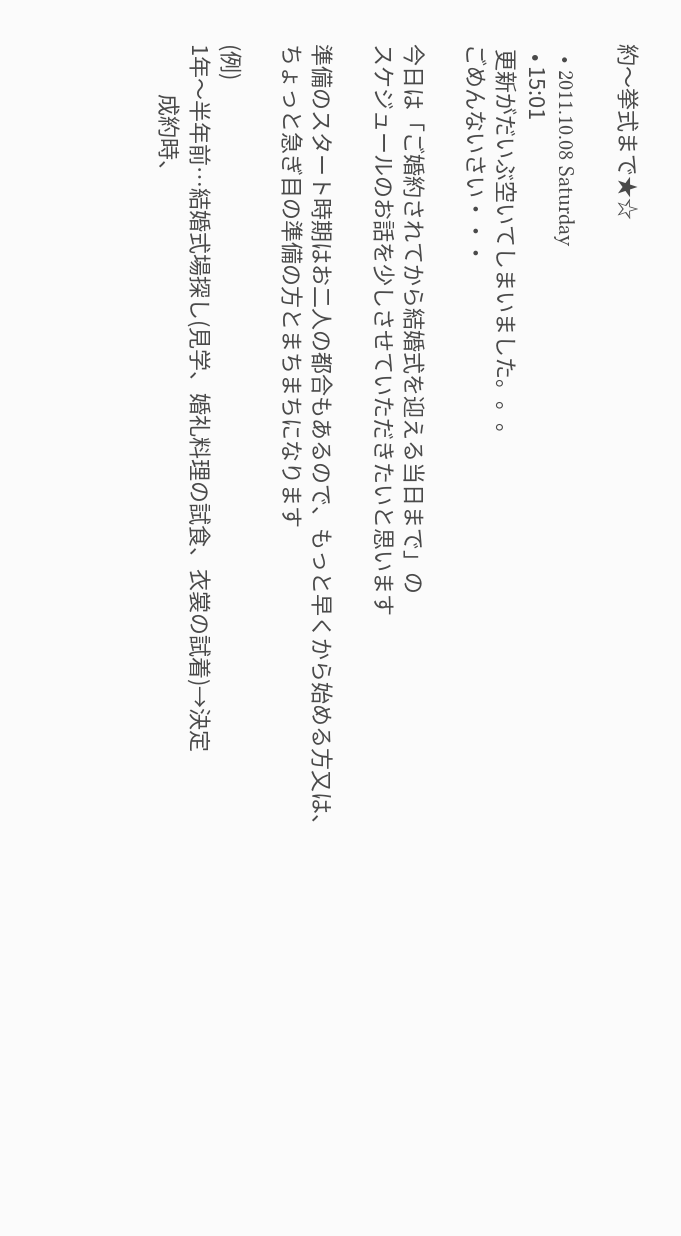約〜挙式まで★☆

  • 2011.10.08 Saturday
  • 15:01
 更新がだいぶ空いてしまいました。。。
ごめんないさい・・・

今日は「ご婚約されてから結婚式を迎える当日まで」の
スケジュールのお話を少しさせていただきたいと思います

準備のスタート時期はお二人の都合もあるので、もっと早くから始める方又は、
ちょっと急ぎ目の準備の方とまちまちになります

(例)
1年〜半年前…結婚式場探し(見学、婚礼料理の試食、衣裳の試着)→決定
          成約時、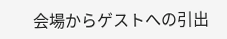会場からゲストへの引出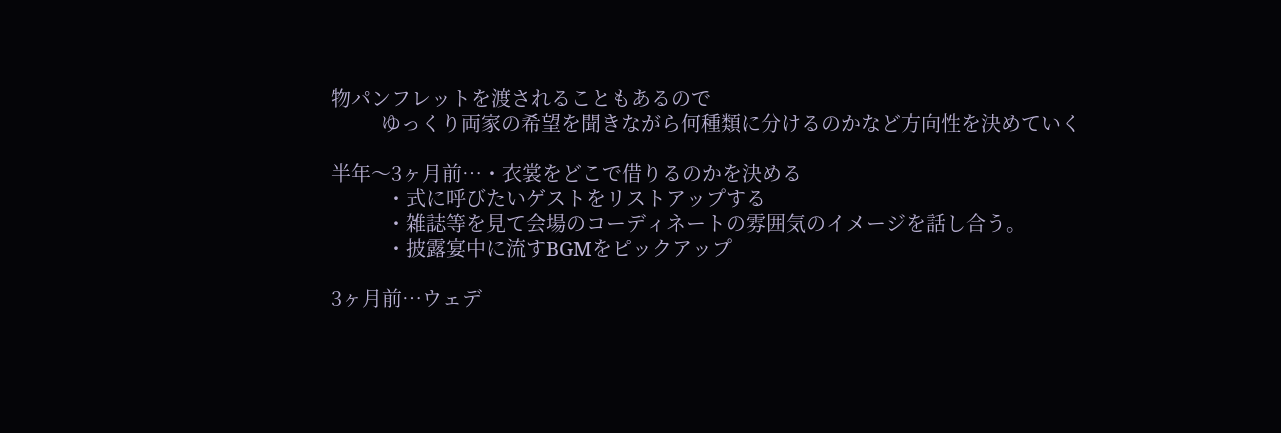物パンフレットを渡されることもあるので
          ゆっくり両家の希望を聞きながら何種類に分けるのかなど方向性を決めていく

半年〜3ヶ月前…・衣裳をどこで借りるのかを決める
           ・式に呼びたいゲストをリストアップする
           ・雑誌等を見て会場のコーディネートの雰囲気のイメージを話し合う。
           ・披露宴中に流すBGMをピックアップ

3ヶ月前…ウェデ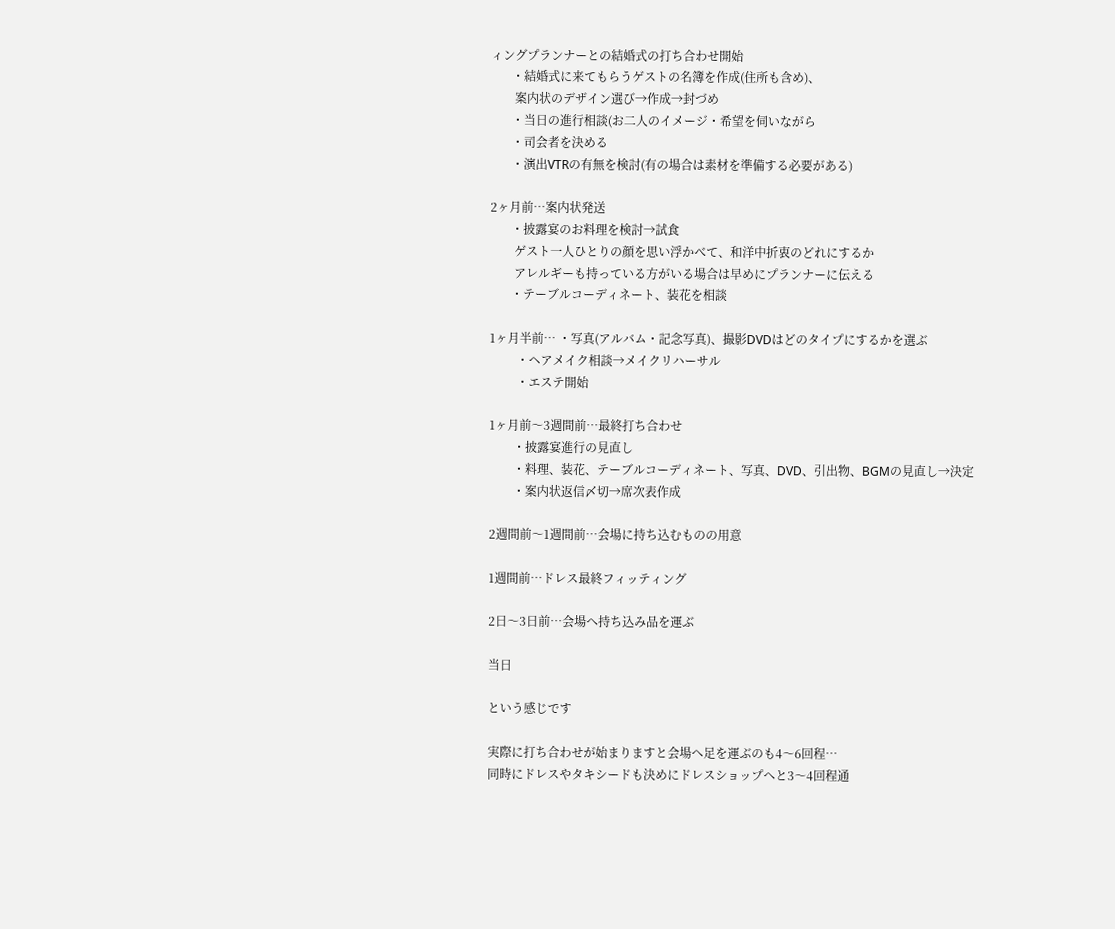ィングプランナーとの結婚式の打ち合わせ開始
       ・結婚式に来てもらうゲストの名簿を作成(住所も含め)、
        案内状のデザイン選び→作成→封づめ
       ・当日の進行相談(お二人のイメージ・希望を伺いながら
       ・司会者を決める
       ・演出VTRの有無を検討(有の場合は素材を準備する必要がある)

2ヶ月前…案内状発送
       ・披露宴のお料理を検討→試食
        ゲスト一人ひとりの顔を思い浮かべて、和洋中折衷のどれにするか
        アレルギーも持っている方がいる場合は早めにプランナーに伝える
       ・テーブルコーディネート、装花を相談

1ヶ月半前… ・写真(アルバム・記念写真)、撮影DVDはどのタイプにするかを選ぶ
         ・ヘアメイク相談→メイクリハーサル
         ・エステ開始

1ヶ月前〜3週間前…最終打ち合わせ
        ・披露宴進行の見直し
        ・料理、装花、テーブルコーディネート、写真、DVD、引出物、BGMの見直し→決定
        ・案内状返信〆切→席次表作成

2週間前〜1週間前…会場に持ち込むものの用意

1週間前…ドレス最終フィッティング

2日〜3日前…会場へ持ち込み品を運ぶ

当日

という感じです

実際に打ち合わせが始まりますと会場へ足を運ぶのも4〜6回程…
同時にドレスやタキシードも決めにドレスショップへと3〜4回程通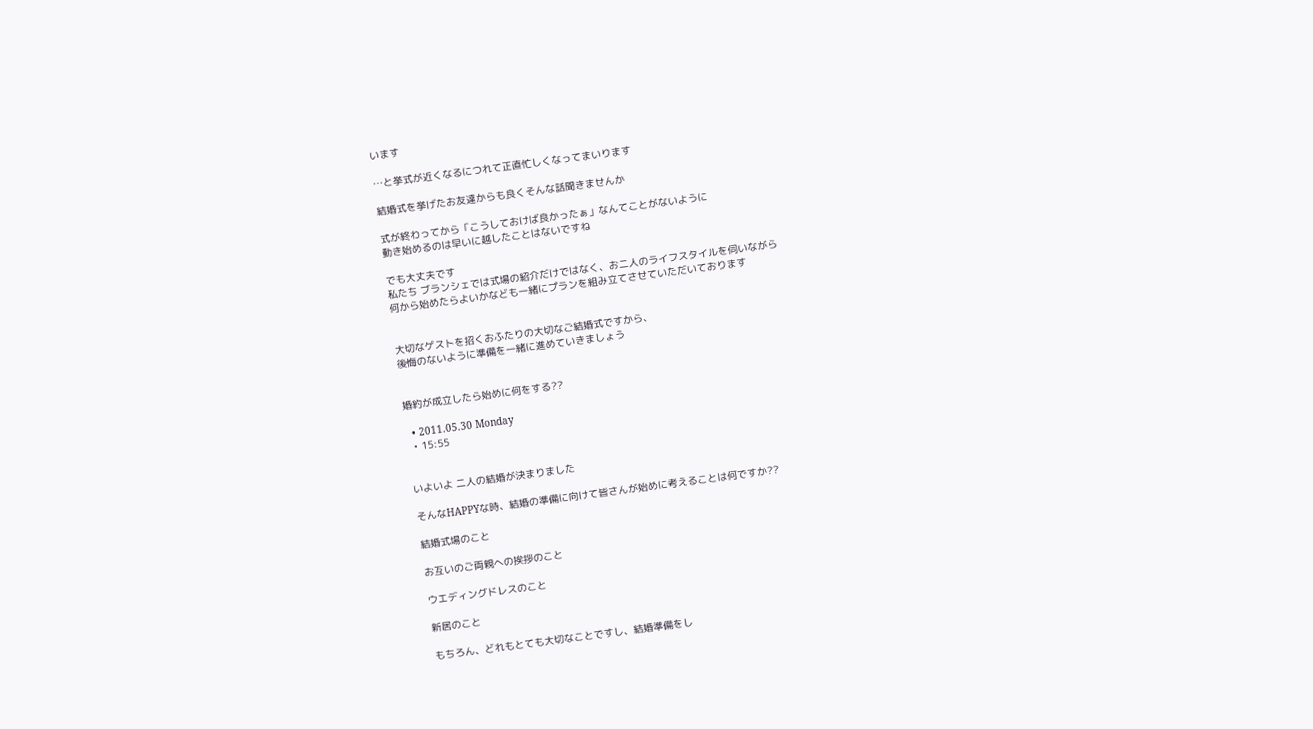います

…と挙式が近くなるにつれて正直忙しくなってまいります

結婚式を挙げたお友達からも良くそんな話聞きませんか

式が終わってから「こうしておけば良かったぁ」なんてことがないように
動き始めるのは早いに越したことはないですね

でも大丈夫です
私たち ブランシェでは式場の紹介だけではなく、お二人のライフスタイルを伺いながら
何から始めたらよいかなども一緒にプランを組み立てさせていただいております


大切なゲストを招くおふたりの大切なご結婚式ですから、
後悔のないように準備を一緒に進めていきましょう


婚約が成立したら始めに何をする??

  • 2011.05.30 Monday
  • 15:55


いよいよ 二人の結婚が決まりました

そんなHAPPYな時、結婚の準備に向けて皆さんが始めに考えることは何ですか??

結婚式場のこと

お互いのご両親への挨拶のこと

ウエディングドレスのこと

新居のこと

もちろん、どれもとても大切なことですし、結婚準備をし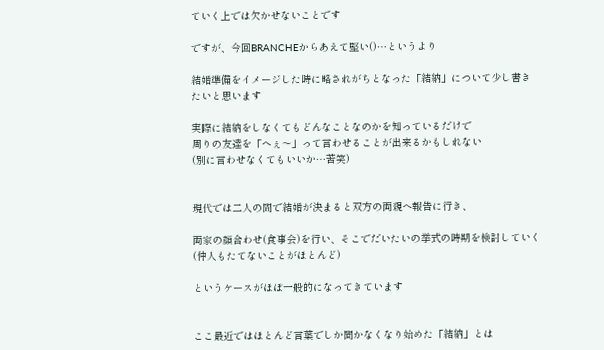ていく上では欠かせないことです

ですが、今回BRANCHEからあえて堅い()…というより

結婚準備をイメージした時に略されがちとなった「結納」について少し書きたいと思います

実際に結納をしなくてもどんなことなのかを知っているだけで
周りの友達を「へぇ〜」って言わせることが出来るかもしれない
(別に言わせなくてもいいか…苦笑)


現代では二人の間で結婚が決まると双方の両親へ報告に行き、

両家の顔合わせ(食事会)を行い、そこでだいたいの挙式の時期を検討していく
(仲人もたてないことがほとんど)

というケースがほぼ一般的になってきています


ここ最近ではほとんど言葉でしか聞かなくなり始めた「結納」とは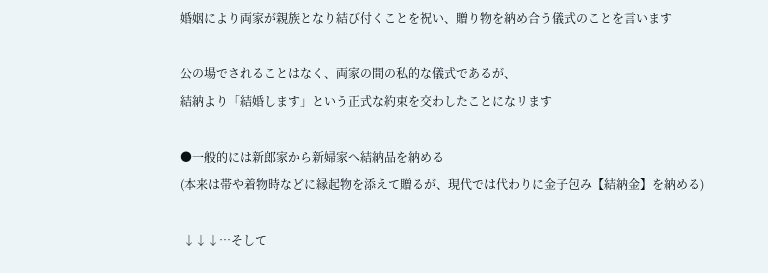婚姻により両家が親族となり結び付くことを祝い、贈り物を納め合う儀式のことを言います

公の場でされることはなく、両家の間の私的な儀式であるが、
結納より「結婚します」という正式な約束を交わしたことになリます

●一般的には新郎家から新婦家へ結納品を納める
(本来は帯や着物時などに縁起物を添えて贈るが、現代では代わりに金子包み【結納金】を納める)

 ↓↓↓…そして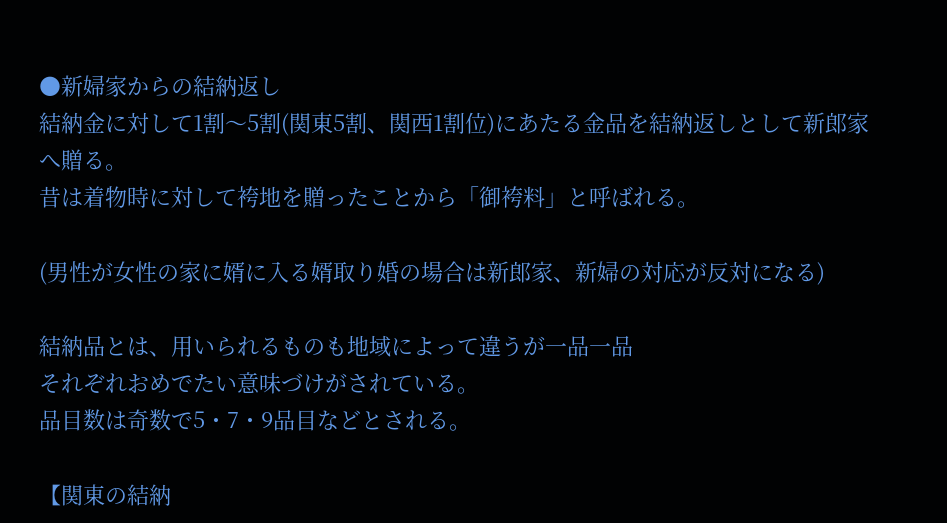●新婦家からの結納返し
結納金に対して1割〜5割(関東5割、関西1割位)にあたる金品を結納返しとして新郎家へ贈る。
昔は着物時に対して袴地を贈ったことから「御袴料」と呼ばれる。

(男性が女性の家に婿に入る婿取り婚の場合は新郎家、新婦の対応が反対になる)

結納品とは、用いられるものも地域によって違うが一品一品
それぞれおめでたい意味づけがされている。
品目数は奇数で5・7・9品目などとされる。

【関東の結納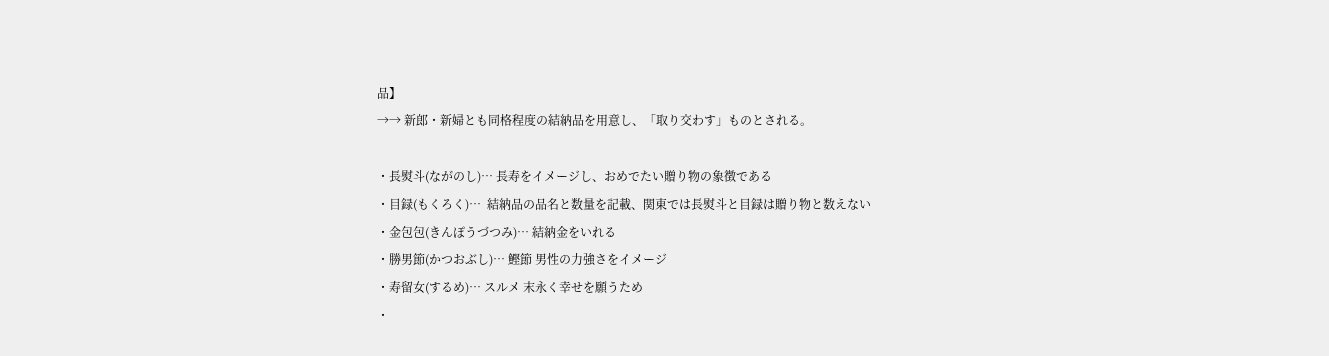品】
→→ 新郎・新婦とも同格程度の結納品を用意し、「取り交わす」ものとされる。

・長熨斗(ながのし)… 長寿をイメージし、おめでたい贈り物の象徴である
・目録(もくろく)…  結納品の品名と数量を記載、関東では長熨斗と目録は贈り物と数えない
・金包包(きんぽうづつみ)… 結納金をいれる
・勝男節(かつおぶし)… 鰹節 男性の力強さをイメージ
・寿留女(するめ)… スルメ 末永く幸せを願うため
・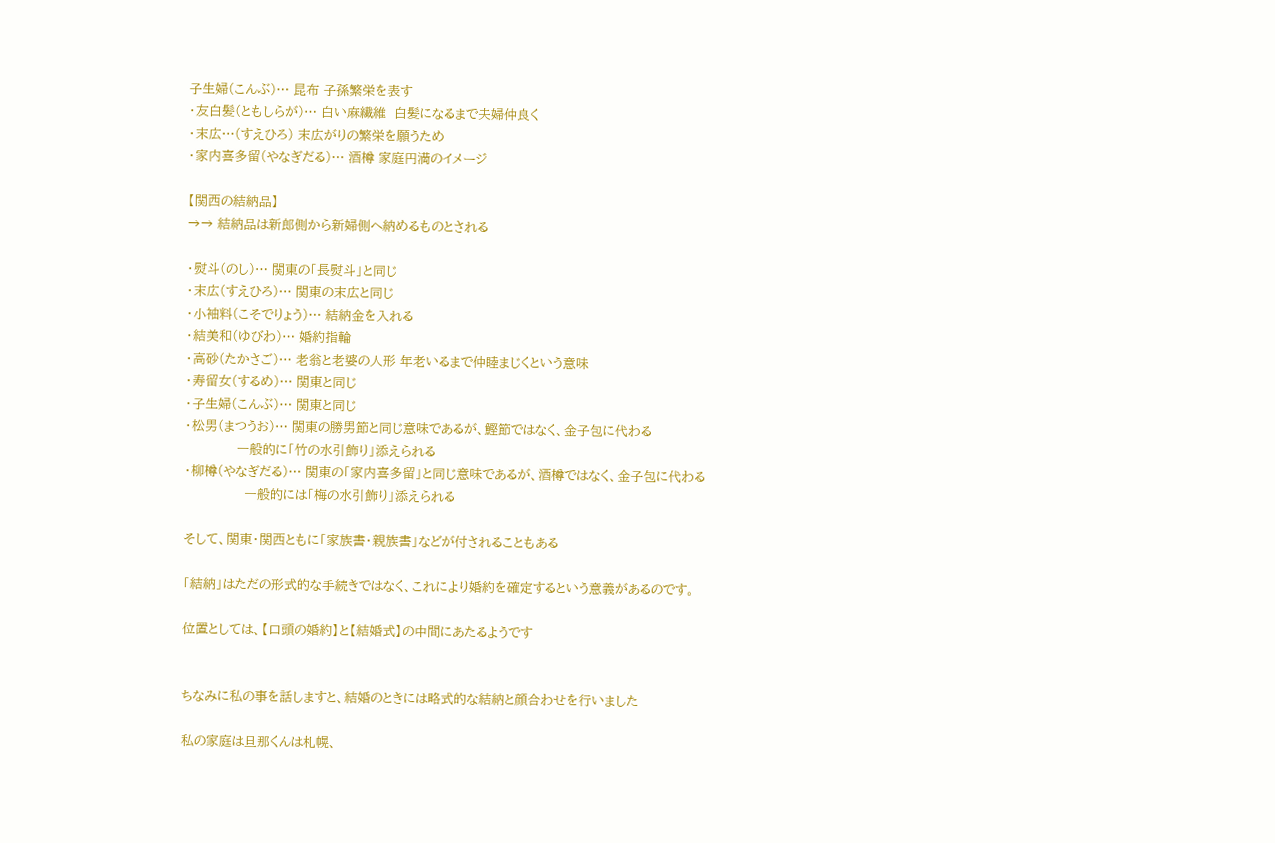子生婦(こんぶ)… 昆布 子孫繁栄を表す
・友白髪(ともしらが)… 白い麻繊維  白髪になるまで夫婦仲良く
・末広…(すえひろ) 末広がりの繁栄を願うため
・家内喜多留(やなぎだる)… 酒樽 家庭円満のイメージ

【関西の結納品】
→→ 結納品は新郎側から新婦側へ納めるものとされる

・熨斗(のし)… 関東の「長熨斗」と同じ
・末広(すえひろ)… 関東の末広と同じ
・小袖料(こそでりょう)… 結納金を入れる
・結美和(ゆびわ)… 婚約指輪
・高砂(たかさご)… 老翁と老婆の人形 年老いるまで仲睦まじくという意味
・寿留女(するめ)… 関東と同じ
・子生婦(こんぶ)… 関東と同じ
・松男(まつうお)… 関東の勝男節と同じ意味であるが、鰹節ではなく、金子包に代わる
             一般的に「竹の水引飾り」添えられる
・柳樽(やなぎだる)… 関東の「家内喜多留」と同じ意味であるが、酒樽ではなく、金子包に代わる
               一般的には「梅の水引飾り」添えられる

そして、関東・関西ともに「家族書・親族書」などが付されることもある

「結納」はただの形式的な手続きではなく、これにより婚約を確定するという意義があるのです。

位置としては、【口頭の婚約】と【結婚式】の中間にあたるようです


ちなみに私の事を話しますと、結婚のときには略式的な結納と顔合わせを行いました

私の家庭は旦那くんは札幌、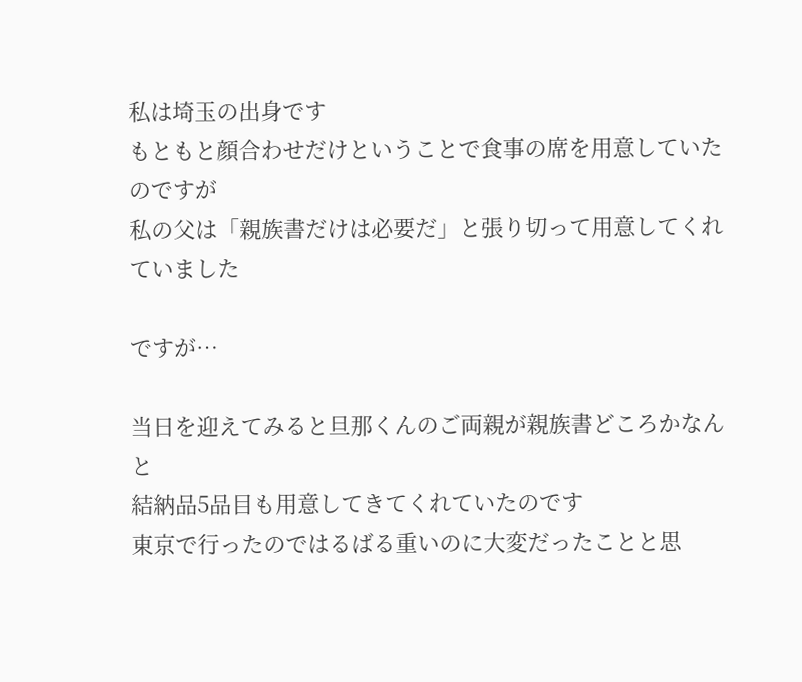私は埼玉の出身です
もともと顔合わせだけということで食事の席を用意していたのですが
私の父は「親族書だけは必要だ」と張り切って用意してくれていました

ですが…

当日を迎えてみると旦那くんのご両親が親族書どころかなんと
結納品5品目も用意してきてくれていたのです
東京で行ったのではるばる重いのに大変だったことと思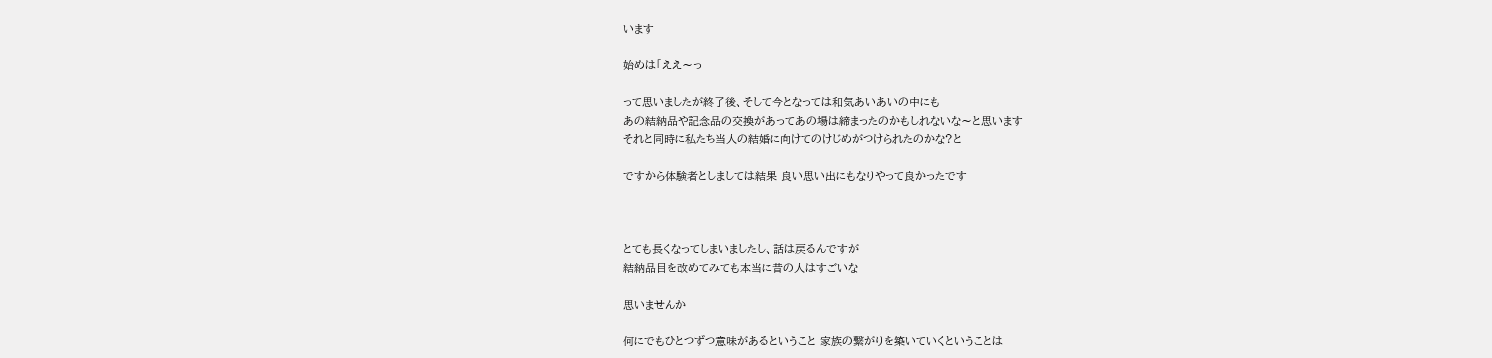います

始めは「ええ〜っ

って思いましたが終了後、そして今となっては和気あいあいの中にも
あの結納品や記念品の交換があってあの場は締まったのかもしれないな〜と思います
それと同時に私たち当人の結婚に向けてのけじめがつけられたのかな?と

ですから体験者としましては結果 良い思い出にもなりやって良かったです



とても長くなってしまいましたし、話は戻るんですが
結納品目を改めてみても本当に昔の人はすごいな

思いませんか

何にでもひとつずつ意味があるということ 家族の繋がりを築いていくということは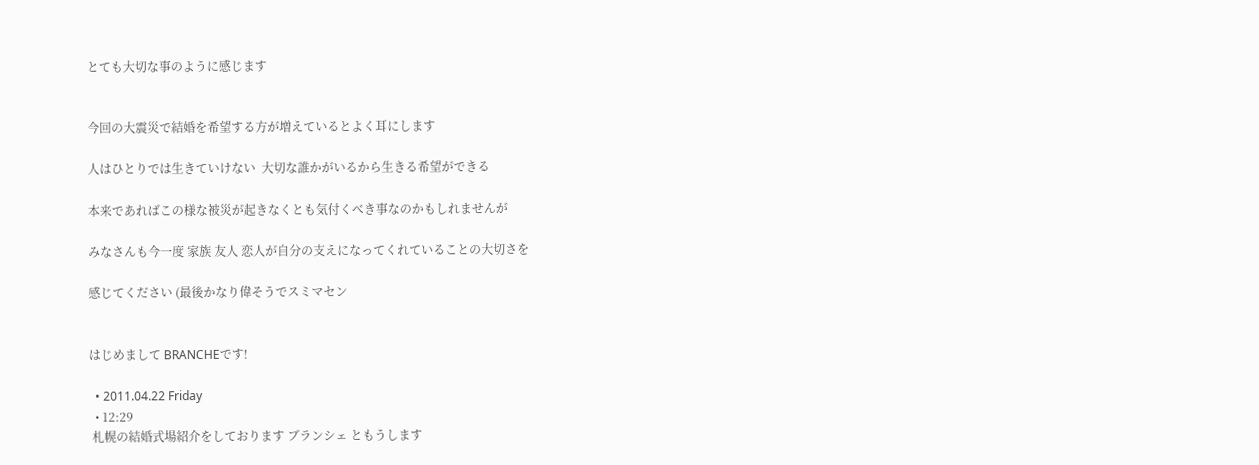とても大切な事のように感じます


今回の大震災で結婚を希望する方が増えているとよく耳にします

人はひとりでは生きていけない  大切な誰かがいるから生きる希望ができる

本来であればこの様な被災が起きなくとも気付くべき事なのかもしれませんが

みなさんも今一度 家族 友人 恋人が自分の支えになってくれていることの大切さを

感じてください (最後かなり偉そうでスミマセン


はじめまして BRANCHEです!

  • 2011.04.22 Friday
  • 12:29
 札幌の結婚式場紹介をしております ブランシェ ともうします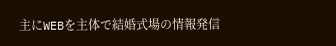主にWEBを主体で結婚式場の情報発信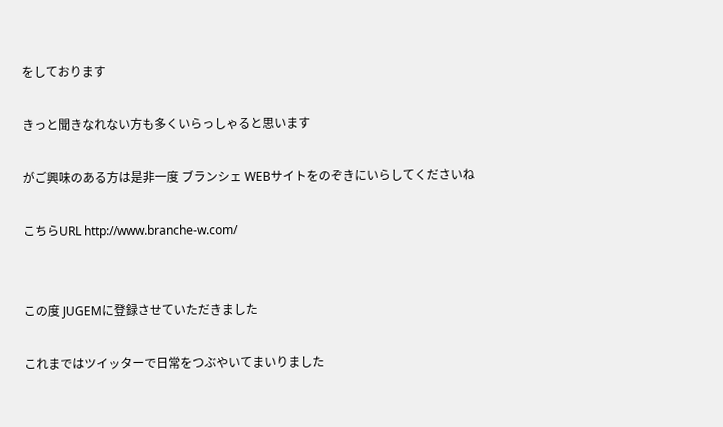をしております

きっと聞きなれない方も多くいらっしゃると思います

がご興味のある方は是非一度 ブランシェ WEBサイトをのぞきにいらしてくださいね

こちらURL http://www.branche-w.com/


この度 JUGEMに登録させていただきました

これまではツイッターで日常をつぶやいてまいりました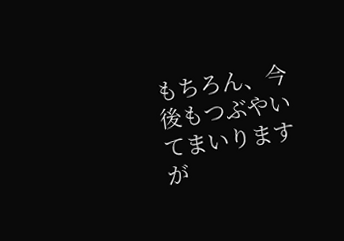もちろん、今後もつぶやいてまいりますが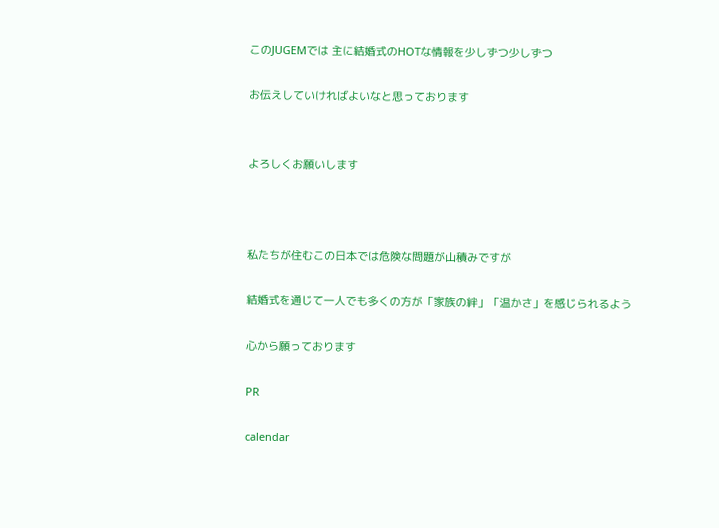このJUGEMでは 主に結婚式のHOTな情報を少しずつ少しずつ

お伝えしていければよいなと思っております


よろしくお願いします



私たちが住むこの日本では危険な問題が山積みですが

結婚式を通じて一人でも多くの方が「家族の絆」「温かさ」を感じられるよう

心から願っております

PR

calendar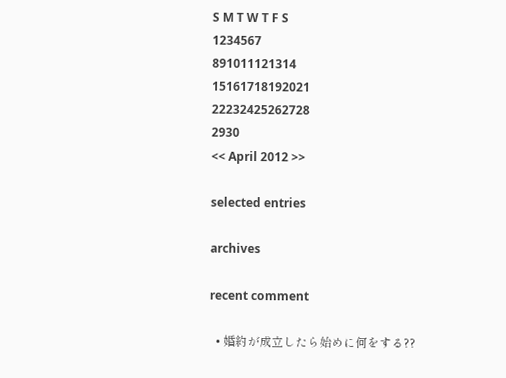S M T W T F S
1234567
891011121314
15161718192021
22232425262728
2930
<< April 2012 >>

selected entries

archives

recent comment

  • 婚約が成立したら始めに何をする??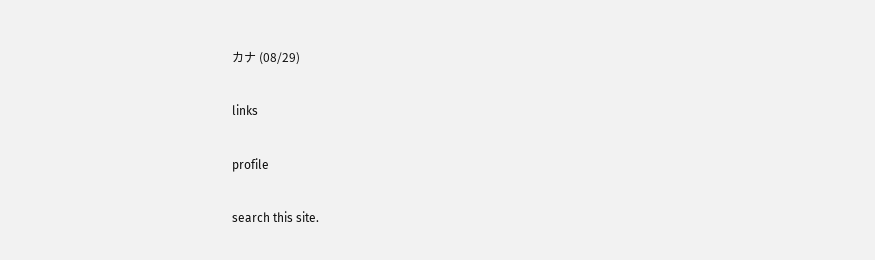カナ (08/29)

links

profile

search this site.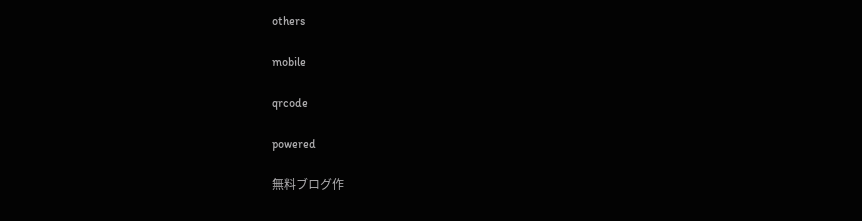others

mobile

qrcode

powered

無料ブログ作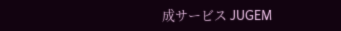成サービス JUGEM